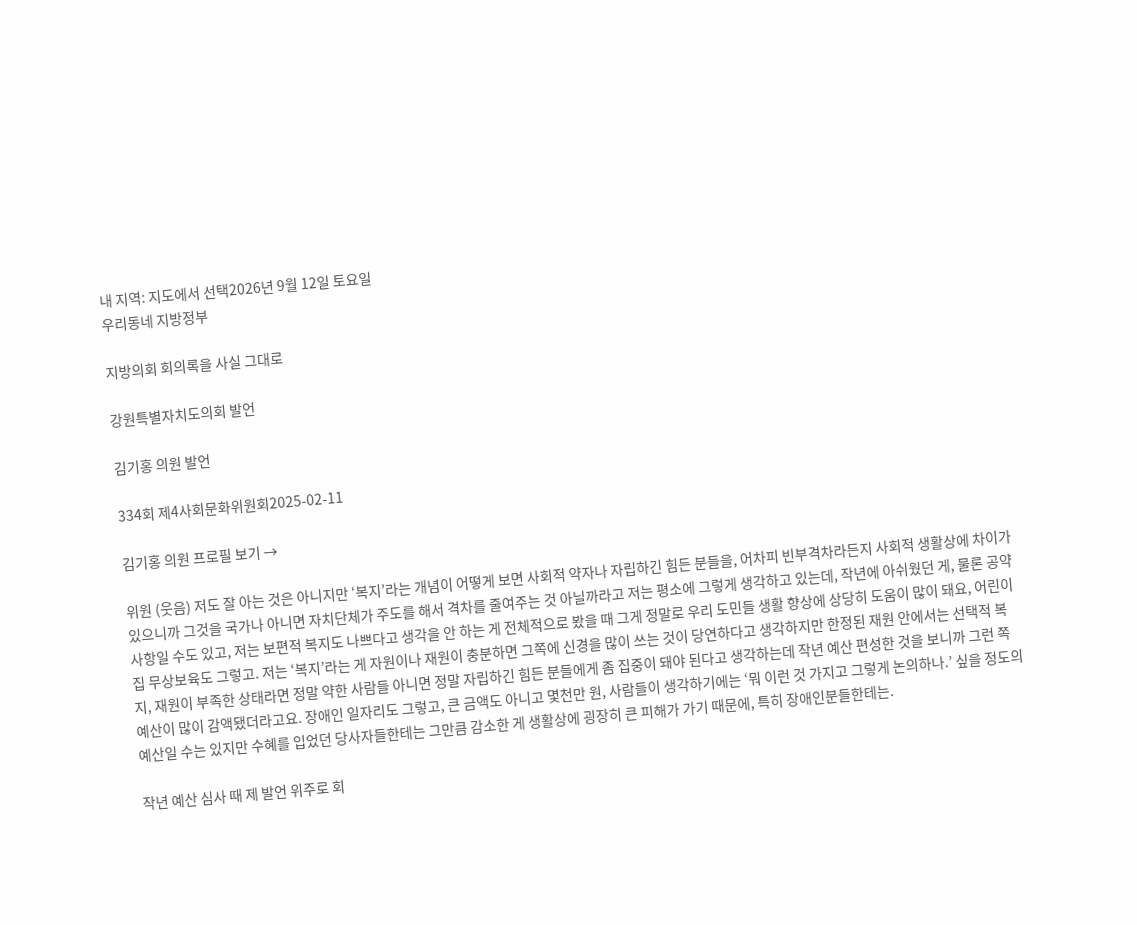내 지역: 지도에서 선택2026년 9월 12일 토요일
우리동네 지방정부

지방의회 회의록을 사실 그대로

강원특별자치도의회 발언

김기홍 의원 발언

334회 제4사회문화위원회2025-02-11

김기홍 의원 프로필 보기 →

위원 (웃음) 저도 잘 아는 것은 아니지만 ‘복지’라는 개념이 어떻게 보면 사회적 약자나 자립하긴 힘든 분들을, 어차피 빈부격차라든지 사회적 생활상에 차이가 있으니까 그것을 국가나 아니면 자치단체가 주도를 해서 격차를 줄여주는 것 아닐까라고 저는 평소에 그렇게 생각하고 있는데, 작년에 아쉬웠던 게, 물론 공약사항일 수도 있고, 저는 보편적 복지도 나쁘다고 생각을 안 하는 게 전체적으로 봤을 때 그게 정말로 우리 도민들 생활 향상에 상당히 도움이 많이 돼요, 어린이집 무상보육도 그렇고. 저는 ‘복지’라는 게 자원이나 재원이 충분하면 그쪽에 신경을 많이 쓰는 것이 당연하다고 생각하지만 한정된 재원 안에서는 선택적 복지, 재원이 부족한 상태라면 정말 약한 사람들 아니면 정말 자립하긴 힘든 분들에게 좀 집중이 돼야 된다고 생각하는데 작년 예산 편성한 것을 보니까 그런 쪽 예산이 많이 감액됐더라고요. 장애인 일자리도 그렇고, 큰 금액도 아니고 몇천만 원, 사람들이 생각하기에는 ‘뭐 이런 것 가지고 그렇게 논의하나.’ 싶을 정도의 예산일 수는 있지만 수혜를 입었던 당사자들한테는 그만큼 감소한 게 생활상에 굉장히 큰 피해가 가기 때문에, 특히 장애인분들한테는.

작년 예산 심사 때 제 발언 위주로 회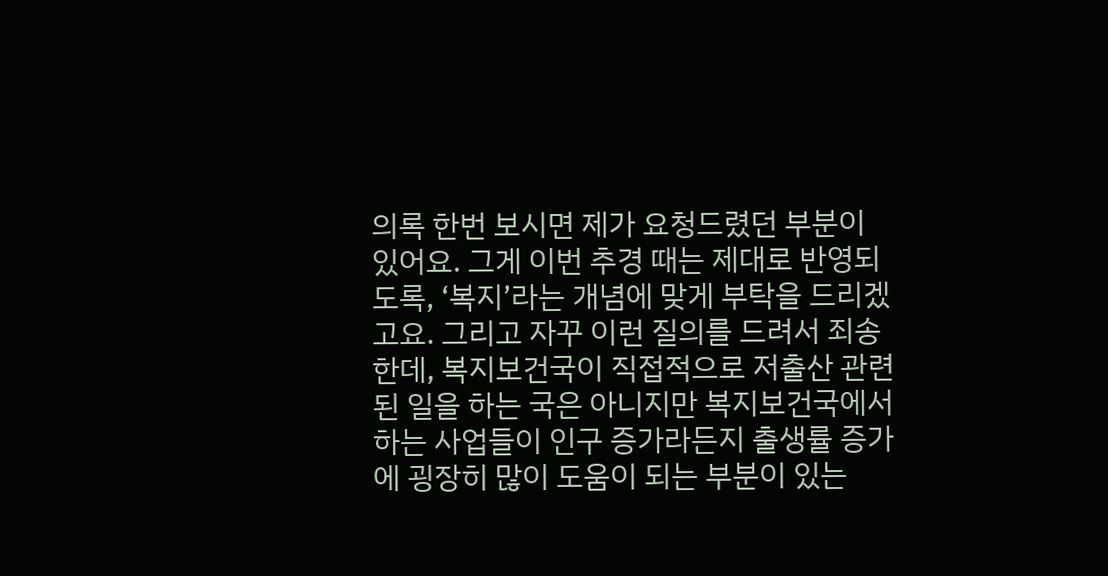의록 한번 보시면 제가 요청드렸던 부분이 있어요. 그게 이번 추경 때는 제대로 반영되도록, ‘복지’라는 개념에 맞게 부탁을 드리겠고요. 그리고 자꾸 이런 질의를 드려서 죄송한데, 복지보건국이 직접적으로 저출산 관련된 일을 하는 국은 아니지만 복지보건국에서 하는 사업들이 인구 증가라든지 출생률 증가에 굉장히 많이 도움이 되는 부분이 있는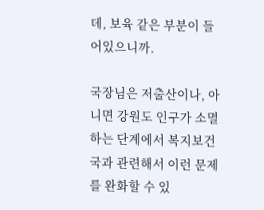데, 보육 같은 부분이 들어있으니까.

국장님은 저출산이나, 아니면 강원도 인구가 소멸하는 단계에서 복지보건국과 관련해서 이런 문제를 완화할 수 있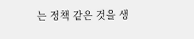는 정책 같은 것을 생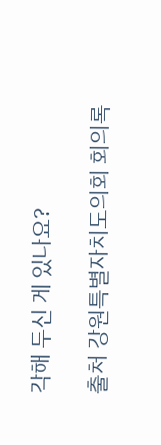각해 두신 게 있나요?

출처 강원특별자치도의회 회의록